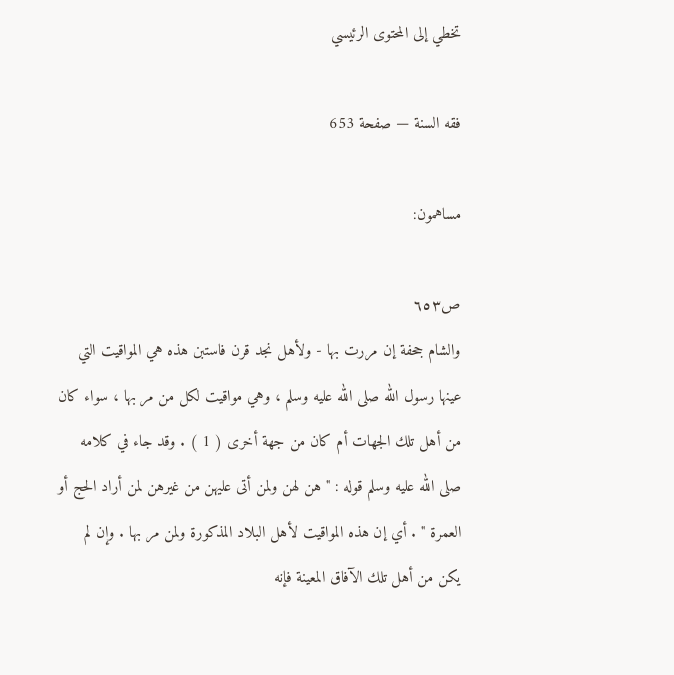تخطي إلى المحتوى الرئيسي

فقه السنة — صفحة 653

مساهمون:

ص٦٥٣
والشام جحفة إن مررت بها - ولأهل نجد قرن فاستبن هذه هي المواقيت التي عينها رسول الله صلى الله عليه وسلم ، وهي مواقيت لكل من مر بها ، سواء كان من أهل تلك الجهات أم كان من جهة أخرى ( 1 ) . وقد جاء في كلامه صلى الله عليه وسلم قوله : " هن لهن ولمن أتى عليهن من غيرهن لمن أراد الحج أو العمرة " . أي إن هذه المواقيت لأهل البلاد المذكورة ولمن مر بها . وإن لم يكن من أهل تلك الآفاق المعينة فإنه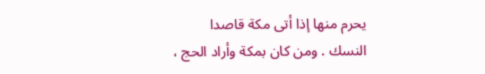يحرم منها إذا أتى مكة قاصدا النسك . ومن كان بمكة وأراد الحج ،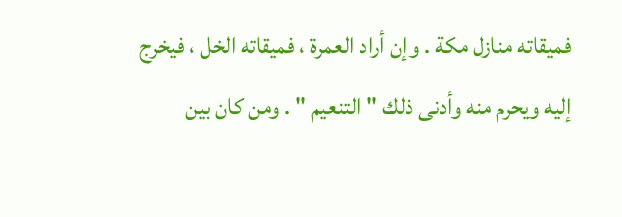فميقاته منازل مكة . وإن أراد العمرة ، فميقاته الخل ، فيخرج إليه ويحرم منه وأدنى ذلك " التنعيم " . ومن كان بين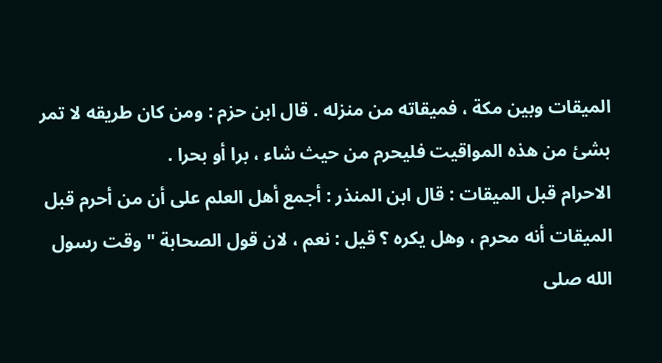الميقات وبين مكة ، فميقاته من منزله . قال ابن حزم : ومن كان طريقه لا تمر بشئ من هذه المواقيت فليحرم من حيث شاء ، برا أو بحرا .
الاحرام قبل الميقات : قال ابن المنذر : أجمع أهل العلم على أن من أحرم قبل الميقات أنه محرم ، وهل يكره ؟ قيل : نعم ، لان قول الصحابة " وقت رسول الله صلى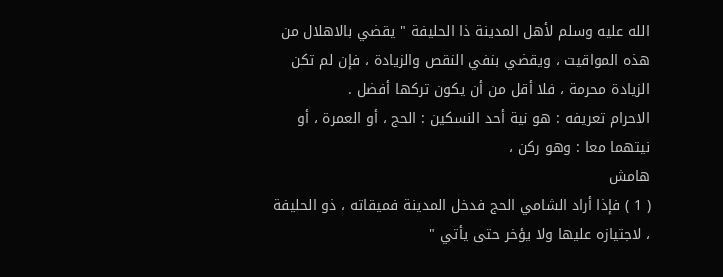الله عليه وسلم لأهل المدينة ذا الحليفة " يقضي بالاهلال من هذه المواقيت ، ويقضي بنفي النقص والزيادة ، فإن لم تكن الزيادة محرمة ، فلا أقل من أن يكون تركها أفضل .
الاحرام تعريفه : هو نية أحد النسكين : الحج ، أو العمرة ، أو نيتهما معا : وهو ركن ،
هامش
( 1 ) فإذا أراد الشامي الحج فدخل المدينة فميقاته ، ذو الحليفة ، لاجتيازه عليها ولا يؤخر حتى يأتي "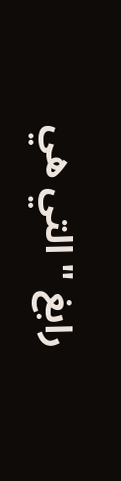رابغ " التي هي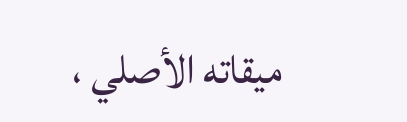ميقاته الأصلي ،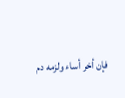فإن أخر أساء ولزمه دم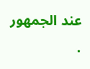عند الجمهور .